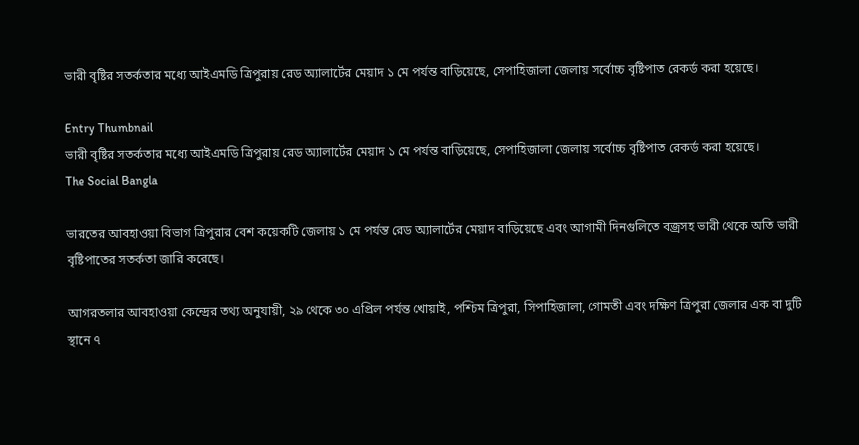ভারী বৃষ্টির সতর্কতার মধ্যে আইএমডি ত্রিপুরায় রেড অ্যালার্টের মেয়াদ ১ মে পর্যন্ত বাড়িয়েছে, সেপাহিজালা জেলায় সর্বোচ্চ বৃষ্টিপাত রেকর্ড করা হয়েছে।

Entry Thumbnail
ভারী বৃষ্টির সতর্কতার মধ্যে আইএমডি ত্রিপুরায় রেড অ্যালার্টের মেয়াদ ১ মে পর্যন্ত বাড়িয়েছে, সেপাহিজালা জেলায় সর্বোচ্চ বৃষ্টিপাত রেকর্ড করা হয়েছে।
The Social Bangla

ভারতের আবহাওয়া বিভাগ ত্রিপুরার বেশ কয়েকটি জেলায় ১ মে পর্যন্ত রেড অ্যালার্টের মেয়াদ বাড়িয়েছে এবং আগামী দিনগুলিতে বজ্রসহ ভারী থেকে অতি ভারী বৃষ্টিপাতের সতর্কতা জারি করেছে।

আগরতলার আবহাওয়া কেন্দ্রের তথ্য অনুযায়ী, ২৯ থেকে ৩০ এপ্রিল পর্যন্ত খোয়াই, পশ্চিম ত্রিপুরা, সিপাহিজালা, গোমতী এবং দক্ষিণ ত্রিপুরা জেলার এক বা দুটি স্থানে ৭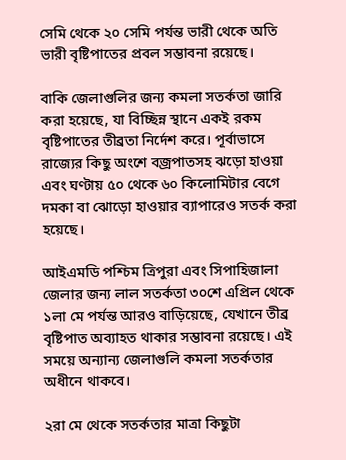সেমি থেকে ২০ সেমি পর্যন্ত ভারী থেকে অতি ভারী বৃষ্টিপাতের প্রবল সম্ভাবনা রয়েছে।

বাকি জেলাগুলির জন্য কমলা সতর্কতা জারি করা হয়েছে, যা বিচ্ছিন্ন স্থানে একই রকম বৃষ্টিপাতের তীব্রতা নির্দেশ করে। পূর্বাভাসে রাজ্যের কিছু অংশে বজ্রপাতসহ ঝড়ো হাওয়া এবং ঘণ্টায় ৫০ থেকে ৬০ কিলোমিটার বেগে দমকা বা ঝোড়ো হাওয়ার ব্যাপারেও সতর্ক করা হয়েছে।

আইএমডি পশ্চিম ত্রিপুরা এবং সিপাহিজালা জেলার জন্য লাল সতর্কতা ৩০শে এপ্রিল থেকে ১লা মে পর্যন্ত আরও বাড়িয়েছে, যেখানে তীব্র বৃষ্টিপাত অব্যাহত থাকার সম্ভাবনা রয়েছে। এই সময়ে অন্যান্য জেলাগুলি কমলা সতর্কতার অধীনে থাকবে।

২রা মে থেকে সতর্কতার মাত্রা কিছুটা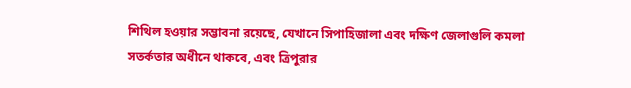শিথিল হওয়ার সম্ভাবনা রয়েছে, যেখানে সিপাহিজালা এবং দক্ষিণ জেলাগুলি কমলা সতর্কতার অধীনে থাকবে, এবং ত্রিপুরার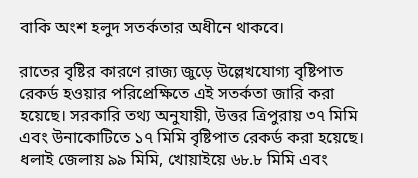বাকি অংশ হলুদ সতর্কতার অধীনে থাকবে।

রাতের বৃষ্টির কারণে রাজ্য জুড়ে উল্লেখযোগ্য বৃষ্টিপাত রেকর্ড হওয়ার পরিপ্রেক্ষিতে এই সতর্কতা জারি করা হয়েছে। সরকারি তথ্য অনুযায়ী, উত্তর ত্রিপুরায় ৩৭ মিমি এবং উনাকোটিতে ১৭ মিমি বৃষ্টিপাত রেকর্ড করা হয়েছে। ধলাই জেলায় ৯৯ মিমি, খোয়াইয়ে ৬৮.৮ মিমি এবং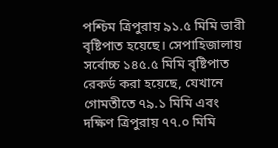পশ্চিম ত্রিপুরায় ৯১.৫ মিমি ভারী বৃষ্টিপাত হয়েছে। সেপাহিজালায় সর্বোচ্চ ১৪৫.৫ মিমি বৃষ্টিপাত রেকর্ড করা হয়েছে, যেখানে গোমতীতে ৭৯.১ মিমি এবং দক্ষিণ ত্রিপুরায় ৭৭.০ মিমি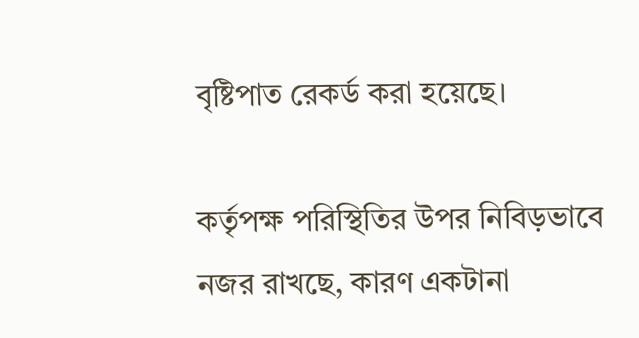বৃষ্টিপাত রেকর্ড করা হয়েছে।

কর্তৃপক্ষ পরিস্থিতির উপর নিবিড়ভাবে নজর রাখছে, কারণ একটানা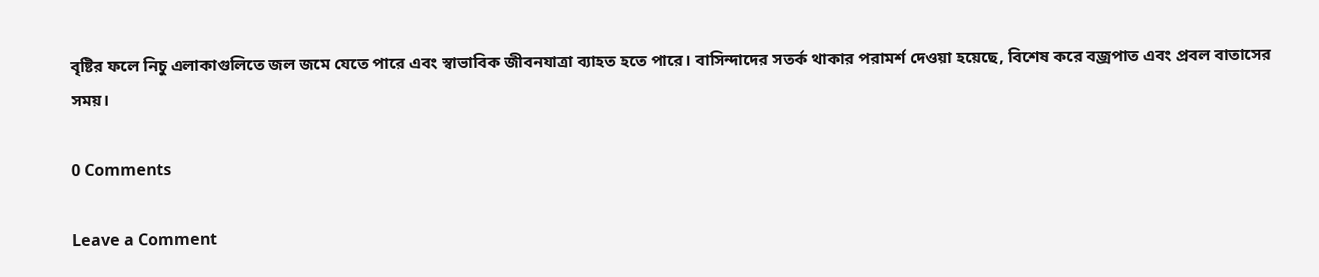বৃষ্টির ফলে নিচু এলাকাগুলিতে জল জমে যেতে পারে এবং স্বাভাবিক জীবনযাত্রা ব্যাহত হতে পারে। বাসিন্দাদের সতর্ক থাকার পরামর্শ দেওয়া হয়েছে, বিশেষ করে বজ্রপাত এবং প্রবল বাতাসের সময়।

0 Comments

Leave a Comment